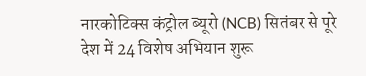नारकोटिक्स कंट्रोल ब्यूरो (NCB) सितंबर से पूरे देश में 24 विशेष अभियान शुरू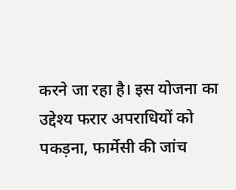करने जा रहा है। इस योजना का उद्देश्य फरार अपराधियों को पकड़ना, फार्मेसी की जांच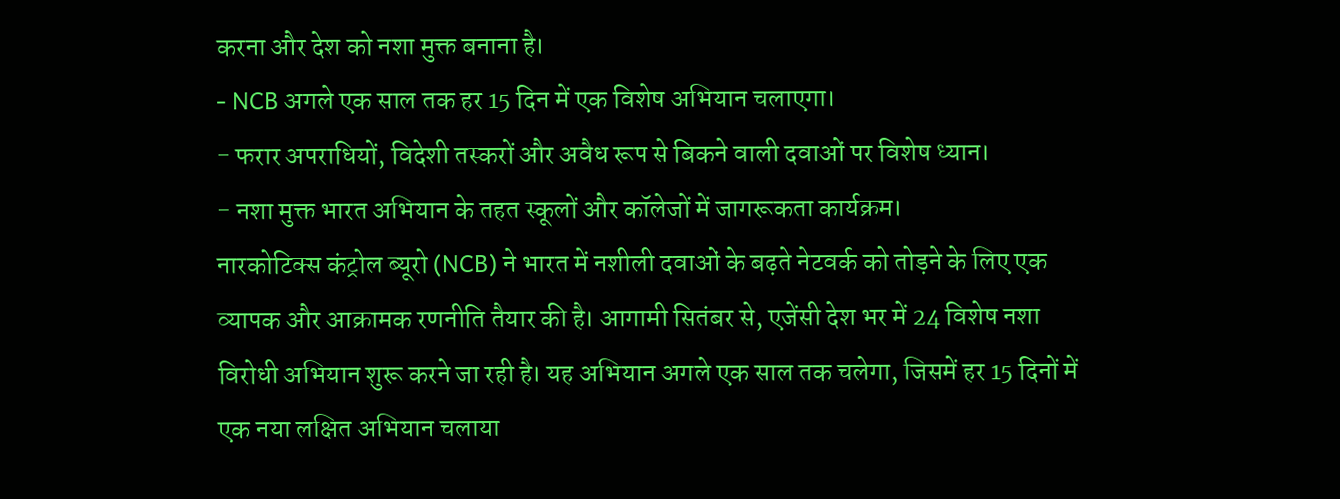करना और देश को नशा मुक्त बनाना है।
- NCB अगले एक साल तक हर 15 दिन में एक विशेष अभियान चलाएगा।
- फरार अपराधियों, विदेशी तस्करों और अवैध रूप से बिकने वाली दवाओं पर विशेष ध्यान।
- नशा मुक्त भारत अभियान के तहत स्कूलों और कॉलेजों में जागरूकता कार्यक्रम।
नारकोटिक्स कंट्रोल ब्यूरो (NCB) ने भारत में नशीली दवाओं के बढ़ते नेटवर्क को तोड़ने के लिए एक व्यापक और आक्रामक रणनीति तैयार की है। आगामी सितंबर से, एजेंसी देश भर में 24 विशेष नशा विरोधी अभियान शुरू करने जा रही है। यह अभियान अगले एक साल तक चलेगा, जिसमें हर 15 दिनों में एक नया लक्षित अभियान चलाया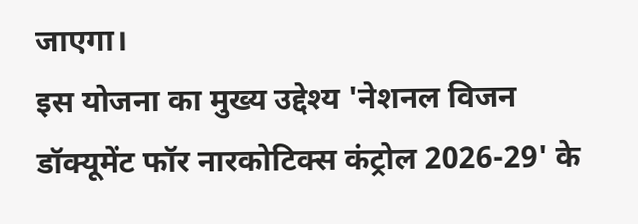जाएगा।
इस योजना का मुख्य उद्देश्य 'नेशनल विजन डॉक्यूमेंट फॉर नारकोटिक्स कंट्रोल 2026-29' के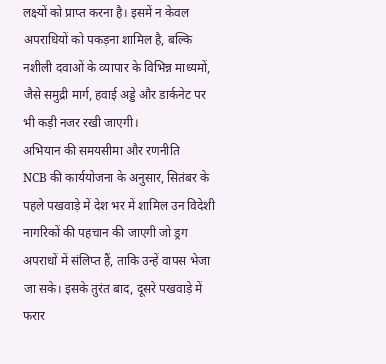लक्ष्यों को प्राप्त करना है। इसमें न केवल अपराधियों को पकड़ना शामिल है, बल्कि नशीली दवाओं के व्यापार के विभिन्न माध्यमों, जैसे समुद्री मार्ग, हवाई अड्डे और डार्कनेट पर भी कड़ी नजर रखी जाएगी।
अभियान की समयसीमा और रणनीति
NCB की कार्ययोजना के अनुसार, सितंबर के पहले पखवाड़े में देश भर में शामिल उन विदेशी नागरिकों की पहचान की जाएगी जो ड्रग अपराधों में संलिप्त हैं, ताकि उन्हें वापस भेजा जा सके। इसके तुरंत बाद, दूसरे पखवाड़े में फरार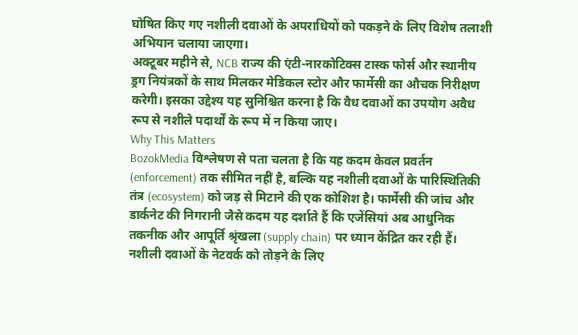घोषित किए गए नशीली दवाओं के अपराधियों को पकड़ने के लिए विशेष तलाशी अभियान चलाया जाएगा।
अक्टूबर महीने से, NCB राज्य की एंटी-नारकोटिक्स टास्क फोर्स और स्थानीय ड्रग नियंत्रकों के साथ मिलकर मेडिकल स्टोर और फार्मेसी का औचक निरीक्षण करेगी। इसका उद्देश्य यह सुनिश्चित करना है कि वैध दवाओं का उपयोग अवैध रूप से नशीले पदार्थों के रूप में न किया जाए।
Why This Matters
BozokMedia विश्लेषण से पता चलता है कि यह कदम केवल प्रवर्तन (enforcement) तक सीमित नहीं है, बल्कि यह नशीली दवाओं के पारिस्थितिकी तंत्र (ecosystem) को जड़ से मिटाने की एक कोशिश है। फार्मेसी की जांच और डार्कनेट की निगरानी जैसे कदम यह दर्शाते हैं कि एजेंसियां अब आधुनिक तकनीक और आपूर्ति श्रृंखला (supply chain) पर ध्यान केंद्रित कर रही हैं।
नशीली दवाओं के नेटवर्क को तोड़ने के लिए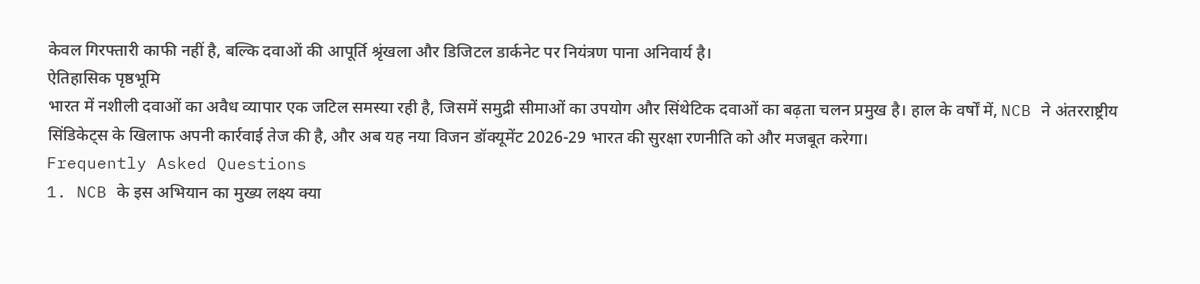केवल गिरफ्तारी काफी नहीं है, बल्कि दवाओं की आपूर्ति श्रृंखला और डिजिटल डार्कनेट पर नियंत्रण पाना अनिवार्य है।
ऐतिहासिक पृष्ठभूमि
भारत में नशीली दवाओं का अवैध व्यापार एक जटिल समस्या रही है, जिसमें समुद्री सीमाओं का उपयोग और सिंथेटिक दवाओं का बढ़ता चलन प्रमुख है। हाल के वर्षों में, NCB ने अंतरराष्ट्रीय सिंडिकेट्स के खिलाफ अपनी कार्रवाई तेज की है, और अब यह नया विजन डॉक्यूमेंट 2026-29 भारत की सुरक्षा रणनीति को और मजबूत करेगा।
Frequently Asked Questions
1. NCB के इस अभियान का मुख्य लक्ष्य क्या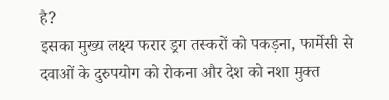है?
इसका मुख्य लक्ष्य फरार ड्रग तस्करों को पकड़ना, फार्मेसी से दवाओं के दुरुपयोग को रोकना और देश को नशा मुक्त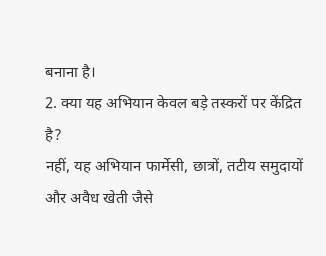बनाना है।
2. क्या यह अभियान केवल बड़े तस्करों पर केंद्रित है?
नहीं, यह अभियान फार्मेसी, छात्रों, तटीय समुदायों और अवैध खेती जैसे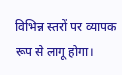विभिन्न स्तरों पर व्यापक रूप से लागू होगा।